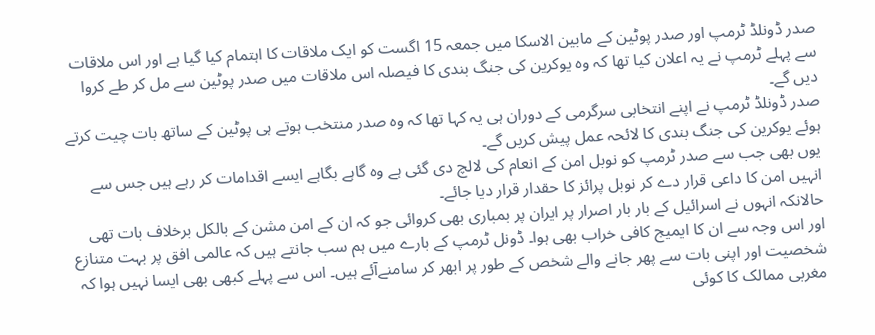صدر ڈونلڈ ٹرمپ اور صدر پوٹین کے مابین الاسکا میں جمعہ 15 اگست کو ایک ملاقات کا اہتمام کیا گیا ہے اور اس ملاقات سے پہلے ٹرمپ نے یہ اعلان کیا تھا کہ وہ یوکرین کی جنگ بندی کا فیصلہ اس ملاقات میں صدر پوٹین سے مل کر طے کروا دیں گے۔
صدر ڈونلڈ ٹرمپ نے اپنے انتخابی سرگرمی کے دوران ہی یہ کہا تھا کہ وہ صدر منتخب ہوتے ہی پوٹین کے ساتھ بات چیت کرتے ہوئے یوکرین کی جنگ بندی کا لائحہ عمل پیش کریں گے۔
یوں بھی جب سے صدر ٹرمپ کو نوبل امن کے انعام کی لالچ دی گئی ہے وہ گاہے بگاہے ایسے اقدامات کر رہے ہیں جس سے انہیں امن کا داعی قرار دے کر نوبل پرائز کا حقدار قرار دیا جائے۔
حالانکہ انہوں نے اسرائیل کے بار بار اصرار پر ایران پر بمباری بھی کروائی جو کہ ان کے امن مشن کے بالکل برخلاف بات تھی اور اس وجہ سے ان کا ایمیج کافی خراب بھی ہوا۔ ڈونل ٹرمپ کے بارے میں ہم سب جانتے ہیں کہ عالمی افق پر بہت متنازع شخصیت اور اپنی بات سے پھر جانے والے شخص کے طور پر ابھر کر سامنےآئے ہیں۔ اس سے پہلے کبھی بھی ایسا نہیں ہوا کہ مغربی ممالک کا کوئی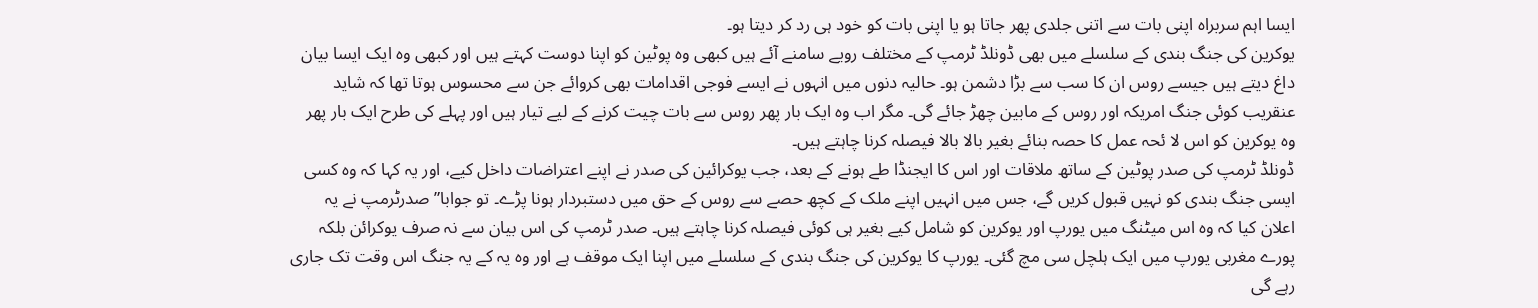ایسا اہم سربراہ اپنی بات سے اتنی جلدی پھر جاتا ہو یا اپنی بات کو خود ہی رد کر دیتا ہو۔
یوکرین کی جنگ بندی کے سلسلے میں بھی ڈونلڈ ٹرمپ کے مختلف رویے سامنے آئے ہیں کبھی وہ پوٹین کو اپنا دوست کہتے ہیں اور کبھی وہ ایک ایسا بیان داغ دیتے ہیں جیسے روس ان کا سب سے بڑا دشمن ہو۔ حالیہ دنوں میں انہوں نے ایسے فوجی اقدامات بھی کروائے جن سے محسوس ہوتا تھا کہ شاید عنقریب کوئی جنگ امریکہ اور روس کے مابین چھڑ جائے گی۔ مگر اب وہ ایک بار پھر روس سے بات چیت کرنے کے لیے تیار ہیں اور پہلے کی طرح ایک بار پھر وہ یوکرین کو اس لا ئحہ عمل کا حصہ بنائے بغیر بالا بالا فیصلہ کرنا چاہتے ہیں۔
ڈونلڈ ٹرمپ کی صدر پوٹین کے ساتھ ملاقات اور اس کا ایجنڈا طے ہونے کے بعد، جب یوکرائین کی صدر نے اپنے اعتراضات داخل کیے، اور یہ کہا کہ وہ کسی ایسی جنگ بندی کو نہیں قبول کریں گے، جس میں انہیں اپنے ملک کے کچھ حصے سے روس کے حق میں دستبردار ہونا پڑے۔ تو جوابا” صدرٹرمپ نے یہ اعلان کیا کہ وہ اس میٹنگ میں یورپ اور یوکرین کو شامل کیے بغیر ہی کوئی فیصلہ کرنا چاہتے ہیں۔ صدر ٹرمپ کی اس بیان سے نہ صرف یوکرائن بلکہ پورے مغربی یورپ میں ایک ہلچل سی مچ گئی۔ یورپ کا یوکرین کی جنگ بندی کے سلسلے میں اپنا ایک موقف ہے اور وہ یہ کے یہ جنگ اس وقت تک جاری رہے گی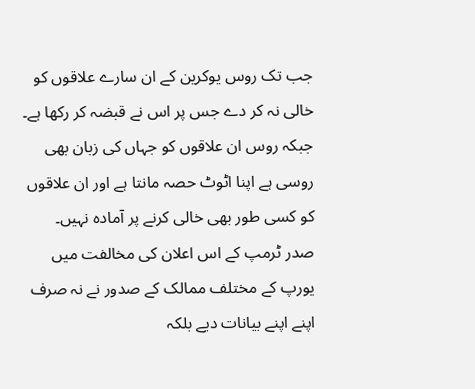جب تک روس یوکرین کے ان سارے علاقوں کو خالی نہ کر دے جس پر اس نے قبضہ کر رکھا ہے۔ جبکہ روس ان علاقوں کو جہاں کی زبان بھی روسی ہے اپنا اٹوٹ حصہ مانتا ہے اور ان علاقوں کو کسی طور بھی خالی کرنے پر آمادہ نہیں۔
صدر ٹرمپ کے اس اعلان کی مخالفت میں یورپ کے مختلف ممالک کے صدور نے نہ صرف اپنے اپنے بیانات دیے بلکہ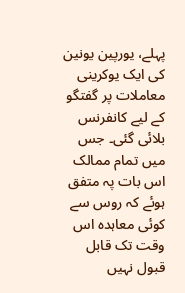پہلے، یورپین یونین کی ایک یوکرینی معاملات پر گفتگو کے لیے کانفرنس بلائی گئی۔ جس میں تمام ممالک اس بات پہ متفق ہوئے کہ روس سے کوئی معاہدہ اس وقت تک قابل قبول نہیں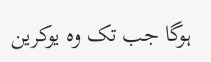ہوگا جب تک وہ یوکرین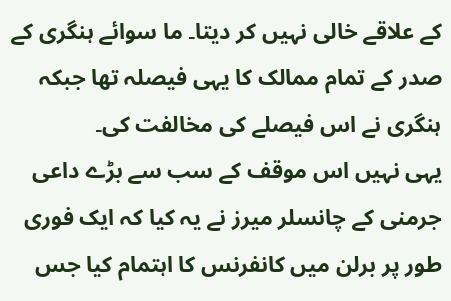کے علاقے خالی نہیں کر دیتا۔ ما سوائے ہنگری کے صدر کے تمام ممالک کا یہی فیصلہ تھا جبکہ ہنگری نے اس فیصلے کی مخالفت کی۔
یہی نہیں اس موقف کے سب سے بڑے داعی جرمنی کے چانسلر میرز نے یہ کیا کہ ایک فوری طور پر برلن میں کانفرنس کا اہتمام کیا جس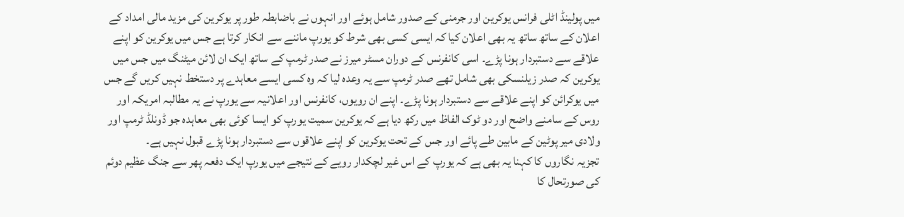میں پولینڈ اٹلی فرانس یوکرین اور جرمنی کے صدور شامل ہوئے اور انہوں نے باضابطہ طور پر یوکرین کی مزید مالی امداد کے اعلان کے ساتھ ساتھ یہ بھی اعلان کیا کہ ایسی کسی بھی شرط کو یورپ ماننے سے انکار کرتا ہے جس میں یوکرین کو اپنے علاقے سے دستبردار ہونا پڑے۔ اسی کانفرنس کے دوران مسٹر میرز نے صدر ٹرمپ کے ساتھ ایک ان لائن میٹنگ میں جس میں یوکرین کہ صدر زیلنسکی بھی شامل تھے صدر ٹرمپ سے یہ وعدہ لیا کہ وہ کسی ایسے معاہدے پر دستخط نہیں کریں گے جس میں یوکرائن کو اپنے علاقے سے دستبردار ہونا پڑے۔ اپنے ان رویوں، کانفرنس اور اعلانیہ سے یورپ نے یہ مطالبہ امریکہ اور روس کے سامنے واضح اور دو ٹوک الفاظ میں رکھ دیا ہے کہ یوکرین سمیت یورپ کو ایسا کوئی بھی معاہدہ جو ڈونلڈ ٹرمپ اور ولادی میر پوٹین کے مابین طے پائے اور جس کے تحت یوکرین کو اپنے علاقوں سے دستبردار ہونا پڑے قبول نہیں ہے۔
تجزیہ نگاروں کا کہنا یہ بھی ہے کہ یورپ کے اس غیر لچکدار رویے کے نتیجے میں یورپ ایک دفعہ پھر سے جنگ عظیم دوئم کی صورتحال کا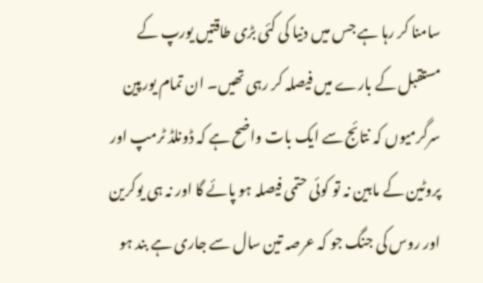سامنا کر رہا ہے جس میں دنیا کی کئی بڑی طاقتیں یورپ کے مستقبل کے بارے میں فیصلہ کر رہی تھیں۔ ان تمام یورپین سرگرمیوں کہ نتائج سے ایک بات واضح ہے کہ ڈونلڈ ٹرمپ اور پروٹین کے مابین نہ تو کوئی حتمی فیصلہ ہو پائے گا اور نہ ہی یوکرین اور روس کی جنگ جو کہ عرصہ تین سال سے جاری ہے بند ہو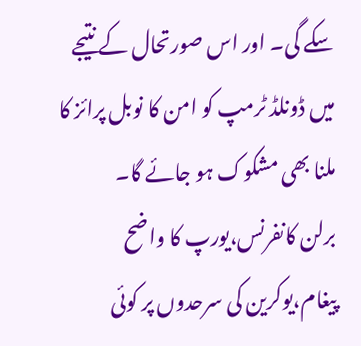سکے گی۔ اور اس صورتحال کے نتیجے میں ڈونلڈ ٹرمپ کو امن کا نوبل پرائز کا ملنا بھی مشکوک ہو جائے گا۔
برلن کانفرنس،یورپ کا واضح پیغام،یوکرین کی سرحدوں پر کوئی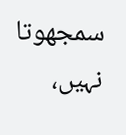سمجھوتا نہیں،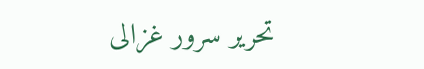تحریر سرور غزالی